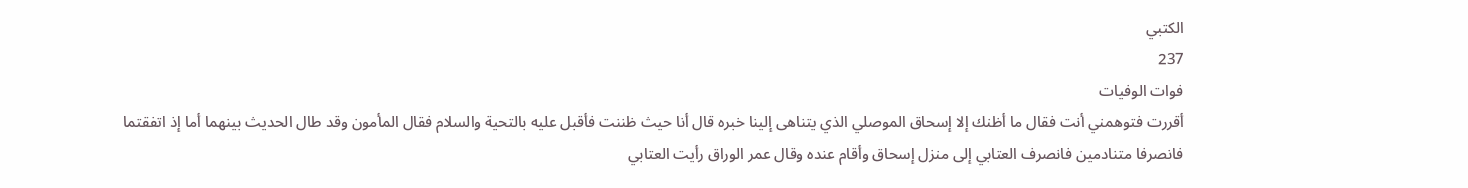الكتبي
237
فوات الوفيات
أقررت فتوهمني أنت فقال ما أظنك إلا إسحاق الموصلي الذي يتناهى إلينا خبره قال أنا حيث ظننت فأقبل عليه بالتحية والسلام فقال المأمون وقد طال الحديث بينهما أما إذ اتفقتما فانصرفا متنادمين فانصرف العتابي إلى منزل إسحاق وأقام عنده وقال عمر الوراق رأيت العتابي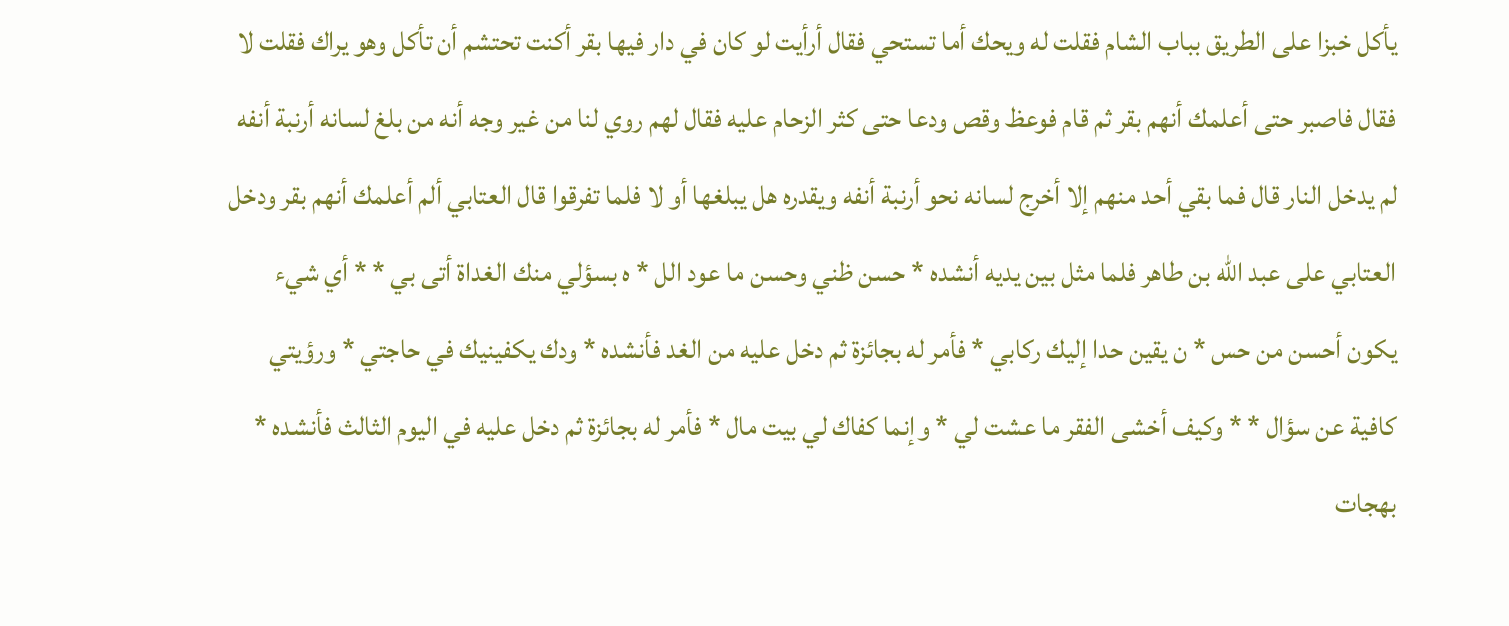يأكل خبزا على الطريق بباب الشام فقلت له ويحك أما تستحي فقال أرأيت لو كان في دار فيها بقر أكنت تحتشم أن تأكل وهو يراك فقلت لا فقال فاصبر حتى أعلمك أنهم بقر ثم قام فوعظ وقص ودعا حتى كثر الزحام عليه فقال لهم روي لنا من غير وجه أنه من بلغ لسانه أرنبة أنفه لم يدخل النار قال فما بقي أحد منهم إلا أخرج لسانه نحو أرنبة أنفه ويقدره هل يبلغها أو لا فلما تفرقوا قال العتابي ألم أعلمك أنهم بقر ودخل العتابي على عبد الله بن طاهر فلما مثل بين يديه أنشده * حسن ظني وحسن ما عود الل * ه بسؤلي منك الغداة أتى بي * * أي شيء يكون أحسن من حس * ن يقين حدا إليك ركابي * فأمر له بجائزة ثم دخل عليه من الغد فأنشده * ودك يكفينيك في حاجتي * ورؤيتي كافية عن سؤال * * وكيف أخشى الفقر ما عشت لي * وإنما كفاك لي بيت مال * فأمر له بجائزة ثم دخل عليه في اليوم الثالث فأنشده * بهجات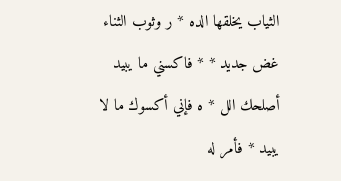الثياب يخلقها الده * ر وثوب الثناء غض جديد * * فاكسني ما يبيد أصلحك الل * ه فإني أكسوك ما لا يبيد * فأمر له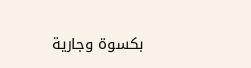بكسوة وجارية